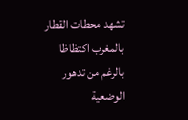تشهد محطات القطار بالمغرب اكتظاظا بالرغم من تدهور الوضعية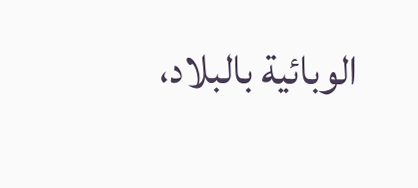الوبائية بالبلاد،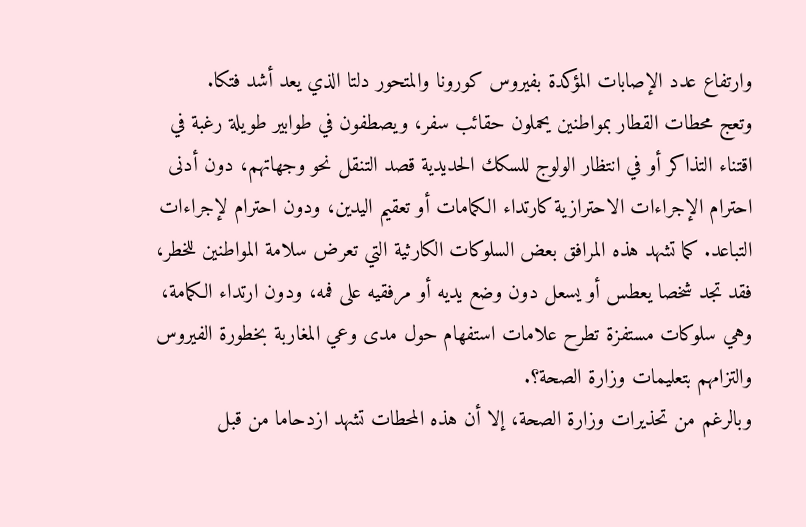وارتفاع عدد الإصابات المؤكدة بفيروس كورونا والمتحور دلتا الذي يعد أشد فتكا.
وتعج محطات القطار بمواطنين يحملون حقائب سفر، ويصطفون في طوابير طويلة رغبة في اقتناء التذاكر أو في انتظار الولوج للسكك الحديدية قصد التنقل نحو وجهاتهم، دون أدنى احترام الإجراءات الاحترازية كارتداء الكمامات أو تعقيم اليدين، ودون احترام لإجراءات التباعد. كما تشهد هذه المرافق بعض السلوكات الكارثية التي تعرض سلامة المواطنين للخطر، فقد تجد شخصا يعطس أو يسعل دون وضع يديه أو مرفقيه على فمه، ودون ارتداء الكمامة، وهي سلوكات مستفزة تطرح علامات استفهام حول مدى وعي المغاربة بخطورة الفيروس والتزامهم بتعليمات وزارة الصحة؟.
وبالرغم من تحذيرات وزارة الصحة، إلا أن هذه المحطات تشهد ازدحاما من قبل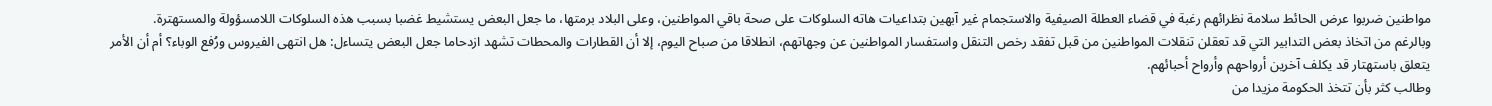مواطنين ضربوا عرض الحائط سلامة نظرائهم رغبة في قضاء العطلة الصيفية والاستجمام غير آبهين بتداعيات هاته السلوكات على صحة باقي المواطنين، وعلى البلاد برمتها، ما جعل البعض يستشيط غضبا بسبب هذه السلوكات اللامسؤولة والمستهترة.
وبالرغم من اتخاذ بعض التدابير التي قد تعقلن تنقلات المواطنين من قبل تفقد رخص التنقل واستفسار المواطنين عن وجهاتهم، انطلاقا من صباح اليوم، إلا أن القطارات والمحطات تشهد ازدحاما جعل البعض يتساءل: هل انتهى الفيروس ورُفع الوباء؟ أم أن الأمر يتعلق باستهتار قد يكلف آخرين أرواحهم وأرواح أحبائهم.
وطالب كثر بأن تتخذ الحكومة مزيدا من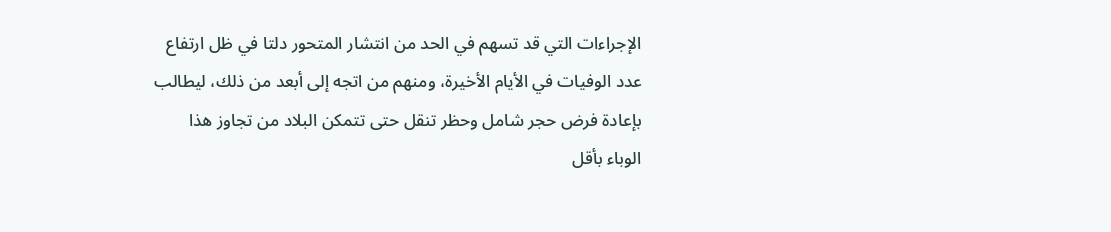الإجراءات التي قد تسهم في الحد من انتشار المتحور دلتا في ظل ارتفاع عدد الوفيات في الأيام الأخيرة، ومنهم من اتجه إلى أبعد من ذلك، ليطالب بإعادة فرض حجر شامل وحظر تنقل حتى تتمكن البلاد من تجاوز هذا الوباء بأقل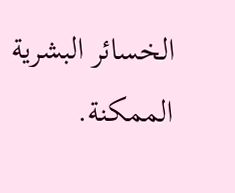الخسائر البشرية الممكنة.